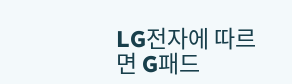LG전자에 따르면 G패드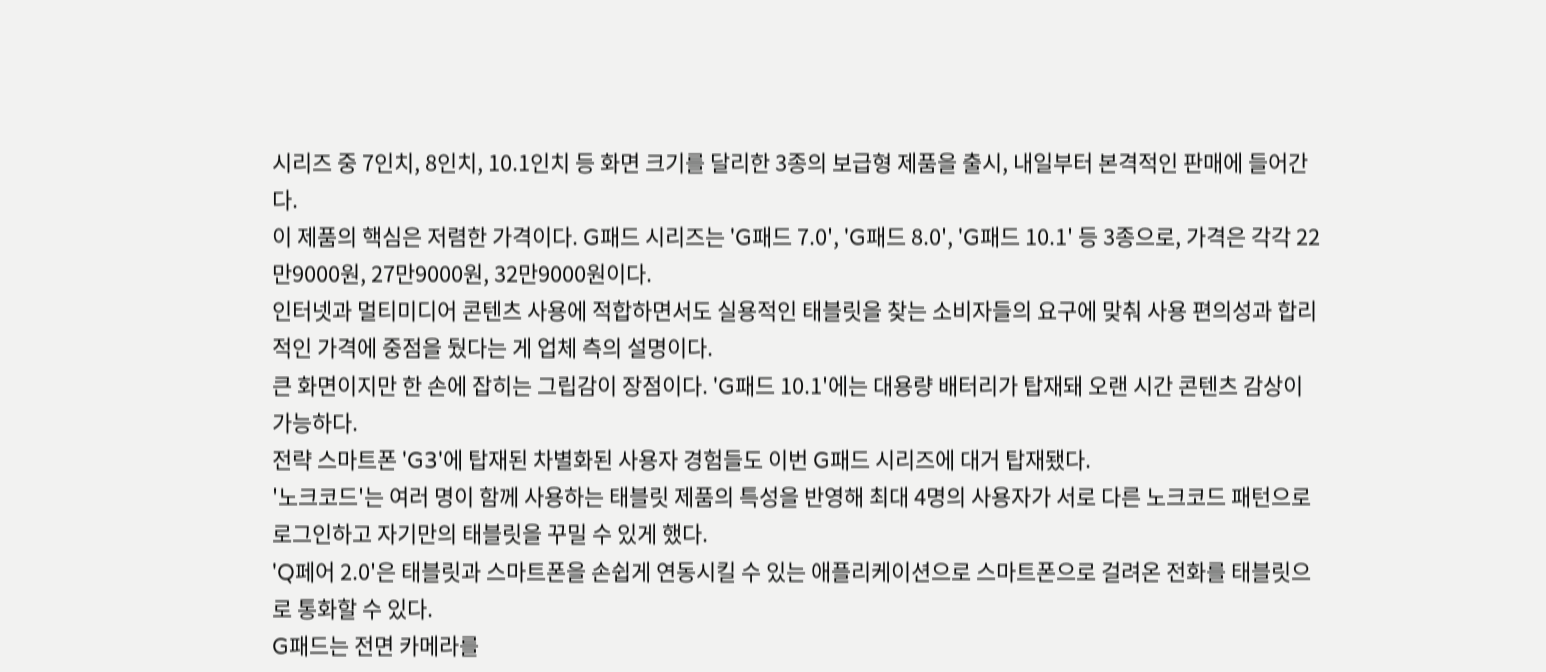시리즈 중 7인치, 8인치, 10.1인치 등 화면 크기를 달리한 3종의 보급형 제품을 출시, 내일부터 본격적인 판매에 들어간다.
이 제품의 핵심은 저렴한 가격이다. G패드 시리즈는 'G패드 7.0', 'G패드 8.0', 'G패드 10.1' 등 3종으로, 가격은 각각 22만9000원, 27만9000원, 32만9000원이다.
인터넷과 멀티미디어 콘텐츠 사용에 적합하면서도 실용적인 태블릿을 찾는 소비자들의 요구에 맞춰 사용 편의성과 합리적인 가격에 중점을 뒀다는 게 업체 측의 설명이다.
큰 화면이지만 한 손에 잡히는 그립감이 장점이다. 'G패드 10.1'에는 대용량 배터리가 탑재돼 오랜 시간 콘텐츠 감상이 가능하다.
전략 스마트폰 'G3'에 탑재된 차별화된 사용자 경험들도 이번 G패드 시리즈에 대거 탑재됐다.
'노크코드'는 여러 명이 함께 사용하는 태블릿 제품의 특성을 반영해 최대 4명의 사용자가 서로 다른 노크코드 패턴으로 로그인하고 자기만의 태블릿을 꾸밀 수 있게 했다.
'Q페어 2.0'은 태블릿과 스마트폰을 손쉽게 연동시킬 수 있는 애플리케이션으로 스마트폰으로 걸려온 전화를 태블릿으로 통화할 수 있다.
G패드는 전면 카메라를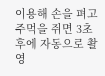이용해 손을 펴고 주먹을 쥐면 3초 후에 자동으로 촬영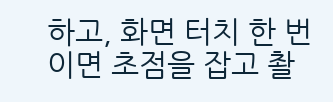하고, 화면 터치 한 번이면 초점을 잡고 촬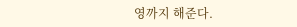영까지 해준다.